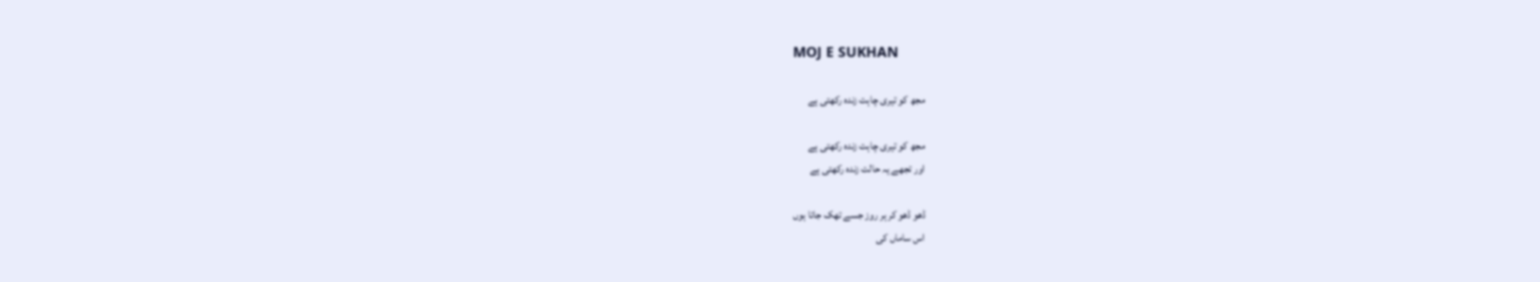MOJ E SUKHAN

مجھ کو تیری چاہت زندہ رکھتی ہے

مجھ کو تیری چاہت زندہ رکھتی ہے
اور تجھے یہ حالت زندہ رکھتی ہے

ڈھو ڈھو کر ہر روز جسے تھک جاتا ہوں
اس ساماں کی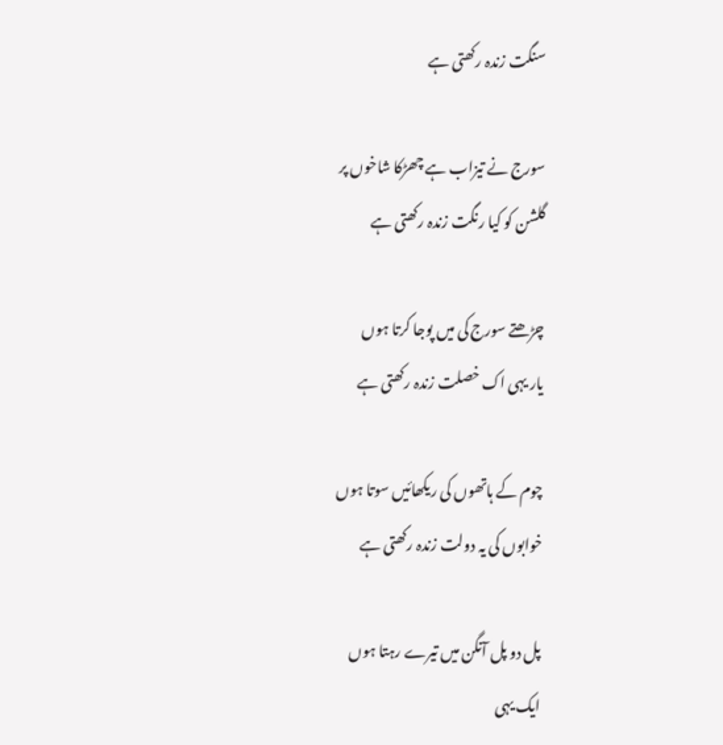سنگت زندہ رکھتی ہے

سورج نے تیزاب ہے چھڑکا شاخوں پر
گلشن کو کیا رنگت زندہ رکھتی ہے

چڑھتے سورج کی میں پوجا کرتا ہوں
یار یہی اک خصلت زندہ رکھتی ہے

چوم کے ہاتھوں کی ریکھائیں سوتا ہوں
خوابوں کی یہ دولت زندہ رکھتی ہے

پل دو پل آنگن میں تیرے رہتا ہوں
ایک یہی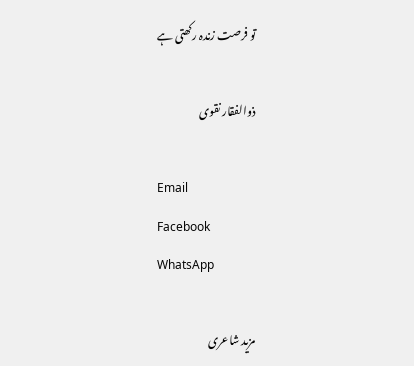تو فرصت زندہ رکھتی ہے

ذوالفقار نقوی

Email
Facebook
WhatsApp

مزید شاعری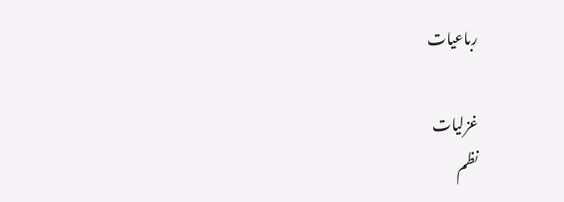رباعیات

غزلیات
نظم